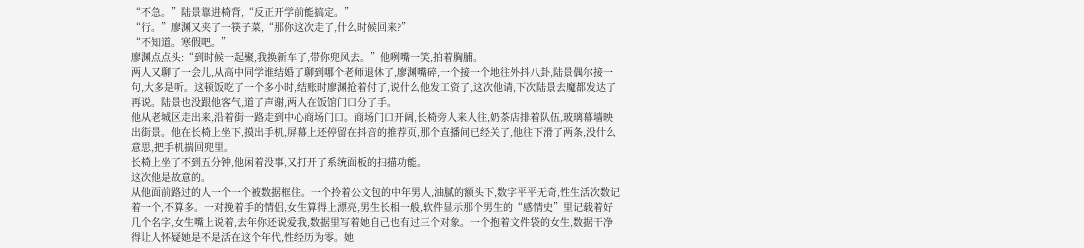“不急。”陆景靠进椅背,“反正开学前能搞定。”
“行。”廖渊又夹了一筷子菜,“那你这次走了,什么时候回来?”
“不知道。寒假吧。”
廖渊点点头:“到时候一起聚,我换新车了,带你兜风去。”他咧嘴一笑,拍着胸脯。
两人又聊了一会儿,从高中同学谁结婚了聊到哪个老师退休了,廖渊嘴碎,一个接一个地往外抖八卦,陆景偶尔接一句,大多是听。这顿饭吃了一个多小时,结账时廖渊抢着付了,说什么他发工资了,这次他请,下次陆景去魔都发达了再说。陆景也没跟他客气,道了声谢,两人在饭馆门口分了手。
他从老城区走出来,沿着街一路走到中心商场门口。商场门口开阔,长椅旁人来人往,奶茶店排着队伍,玻璃幕墙映出街景。他在长椅上坐下,摸出手机,屏幕上还停留在抖音的推荐页,那个直播间已经关了,他往下滑了两条,没什么意思,把手机揣回兜里。
长椅上坐了不到五分钟,他闲着没事,又打开了系统面板的扫描功能。
这次他是故意的。
从他面前路过的人一个一个被数据框住。一个拎着公文包的中年男人,油腻的额头下,数字平平无奇,性生活次数记着一个,不算多。一对挽着手的情侣,女生算得上漂亮,男生长相一般,软件显示那个男生的“感情史”里记载着好几个名字,女生嘴上说着,去年你还说爱我,数据里写着她自己也有过三个对象。一个抱着文件袋的女生,数据干净得让人怀疑她是不是活在这个年代,性经历为零。她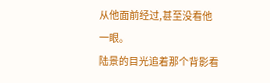从他面前经过,甚至没看他一眼。
陆景的目光追着那个背影看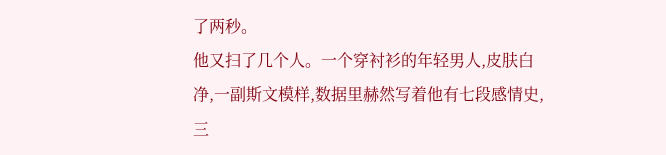了两秒。
他又扫了几个人。一个穿衬衫的年轻男人,皮肤白净,一副斯文模样,数据里赫然写着他有七段感情史,三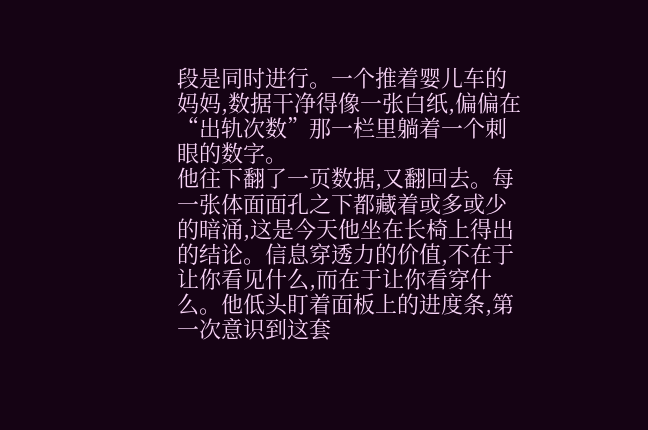段是同时进行。一个推着婴儿车的妈妈,数据干净得像一张白纸,偏偏在“出轨次数”那一栏里躺着一个刺眼的数字。
他往下翻了一页数据,又翻回去。每一张体面面孔之下都藏着或多或少的暗涌,这是今天他坐在长椅上得出的结论。信息穿透力的价值,不在于让你看见什么,而在于让你看穿什么。他低头盯着面板上的进度条,第一次意识到这套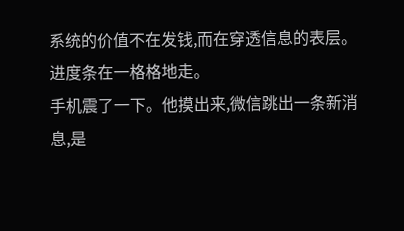系统的价值不在发钱,而在穿透信息的表层。
进度条在一格格地走。
手机震了一下。他摸出来,微信跳出一条新消息,是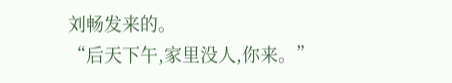刘畅发来的。
“后天下午,家里没人,你来。”